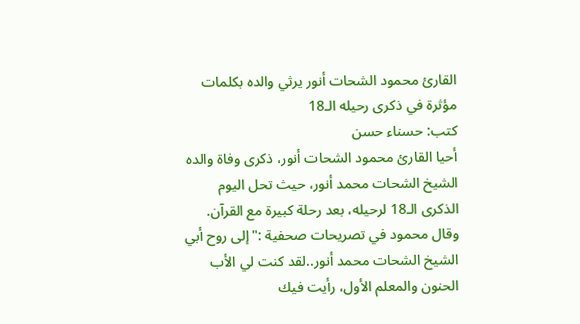القارئ محمود الشحات أنور يرثي والده بكلمات مؤثرة في ذكرى رحيله الـ18
كتب: حسناء حسن
أحيا القارئ محمود الشحات أنور، ذكرى وفاة والده الشيخ الشحات محمد أنور، حيث تحل اليوم الذكرى الـ18 لرحيله، بعد رحلة كبيرة مع القرآن.
وقال محمود في تصريحات صحفية :"إلى روح أبي الشيخ الشحات محمد أنور..لقد كنت لي الأب الحنون والمعلم الأول، رأيت فيك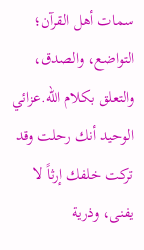سمات أهل القرآن؛ التواضع، والصدق، والتعلق بكلام الله.عزائي الوحيد أنك رحلت وقد تركت خلفك إرثاً لا يفنى، وذرية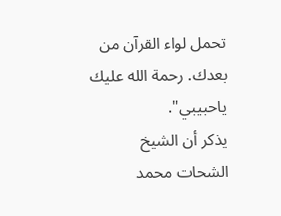تحمل لواء القرآن من بعدك. رحمة الله عليك ياحبيبي".
يذكر أن الشيخ الشحات محمد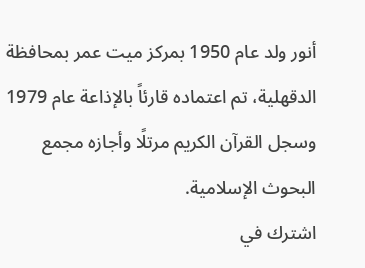أنور ولد عام 1950 بمركز ميت عمر بمحافظة الدقهلية، تم اعتماده قارئاً بالإذاعة عام 1979 وسجل القرآن الكريم مرتلًا وأجازه مجمع البحوث الإسلامية.
اشترك في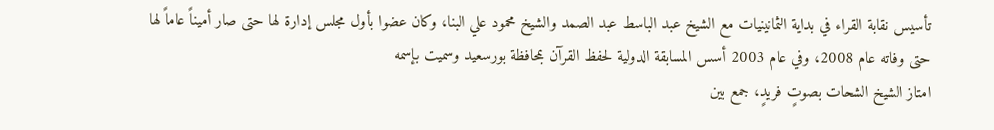تأسيس نقابة القراء في بداية الثمانينيات مع الشيخ عبد الباسط عبد الصمد والشيخ محمود علي البنا، وكان عضوا بأول مجلس إدارة لها حتى صار أميناً عاماً لها حتى وفاته عام 2008، وفي عام 2003 أسس المسابقة الدولية لحفظ القرآن بمحافظة بورسعيد وسميت بإسمه
امتاز الشيخ الشحات بصوتٍ فريدٍ، جمع بين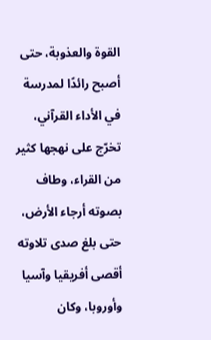القوة والعذوبة، حتى أصبح رائدًا لمدرسة في الأداء القرآني، تخرّج على نهجها كثير من القراء، وطاف بصوته أرجاء الأرض، حتى بلغ صدى تلاوته أقصى أفريقيا وآسيا وأوروبا، وكان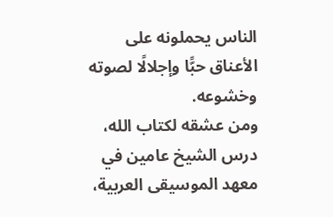الناس يحملونه على الأعناق حبًّا وإجلالًا لصوته وخشوعه.
ومن عشقه لكتاب الله، درس الشيخ عامين في معهد الموسيقى العربية،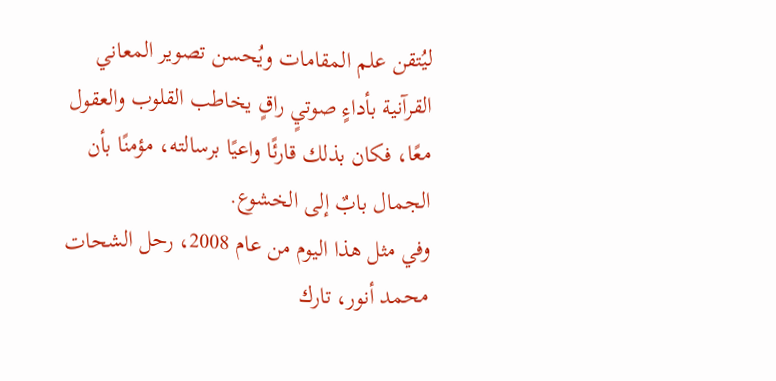ليُتقن علم المقامات ويُحسن تصوير المعاني القرآنية بأداءٍ صوتيٍ راقٍ يخاطب القلوب والعقول معًا، فكان بذلك قارئًا واعيًا برسالته، مؤمنًا بأن الجمال بابٌ إلى الخشوع.
وفي مثل هذا اليوم من عام 2008، رحل الشحات محمد أنور، تارك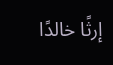إرثًا خالدًا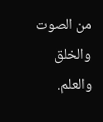من الصوت والخلق والعلم.